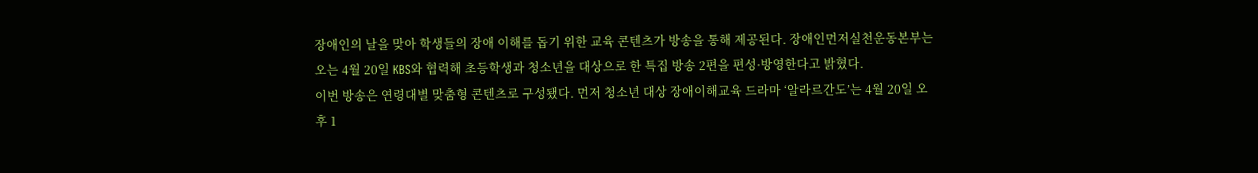장애인의 날을 맞아 학생들의 장애 이해를 돕기 위한 교육 콘텐츠가 방송을 통해 제공된다. 장애인먼저실천운동본부는 오는 4월 20일 KBS와 협력해 초등학생과 청소년을 대상으로 한 특집 방송 2편을 편성·방영한다고 밝혔다.
이번 방송은 연령대별 맞춤형 콘텐츠로 구성됐다. 먼저 청소년 대상 장애이해교육 드라마 ‘알라르간도’는 4월 20일 오후 1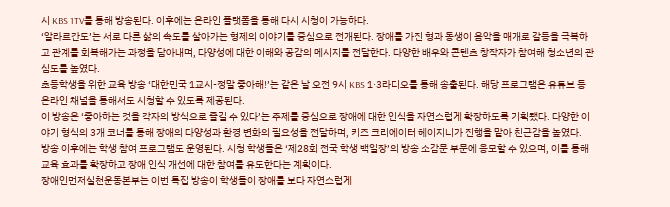시 KBS 1TV를 통해 방송된다. 이후에는 온라인 플랫폼을 통해 다시 시청이 가능하다.
‘알라르간도’는 서로 다른 삶의 속도를 살아가는 형제의 이야기를 중심으로 전개된다. 장애를 가진 형과 동생이 음악을 매개로 갈등을 극복하고 관계를 회복해가는 과정을 담아내며, 다양성에 대한 이해와 공감의 메시지를 전달한다. 다양한 배우와 콘텐츠 창작자가 참여해 청소년의 관심도를 높였다.
초등학생을 위한 교육 방송 ‘대한민국 1교시-정말 좋아해!’는 같은 날 오전 9시 KBS 1·3라디오를 통해 송출된다. 해당 프로그램은 유튜브 등 온라인 채널을 통해서도 시청할 수 있도록 제공된다.
이 방송은 ‘좋아하는 것을 각자의 방식으로 즐길 수 있다’는 주제를 중심으로 장애에 대한 인식을 자연스럽게 확장하도록 기획됐다. 다양한 이야기 형식의 3개 코너를 통해 장애의 다양성과 환경 변화의 필요성을 전달하며, 키즈 크리에이터 헤이지니가 진행을 맡아 친근감을 높였다.
방송 이후에는 학생 참여 프로그램도 운영된다. 시청 학생들은 ‘제28회 전국 학생 백일장’의 방송 소감문 부문에 응모할 수 있으며, 이를 통해 교육 효과를 확장하고 장애 인식 개선에 대한 참여를 유도한다는 계획이다.
장애인먼저실천운동본부는 이번 특집 방송이 학생들이 장애를 보다 자연스럽게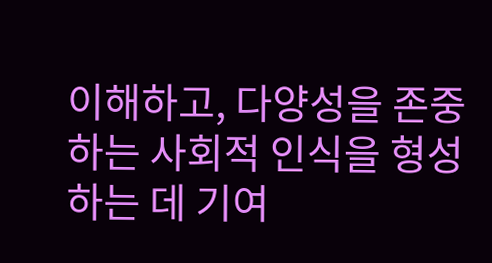이해하고, 다양성을 존중하는 사회적 인식을 형성하는 데 기여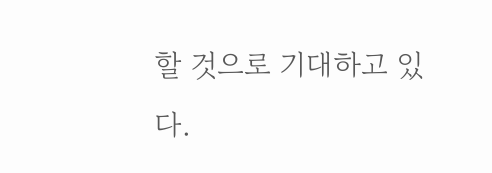할 것으로 기대하고 있다.